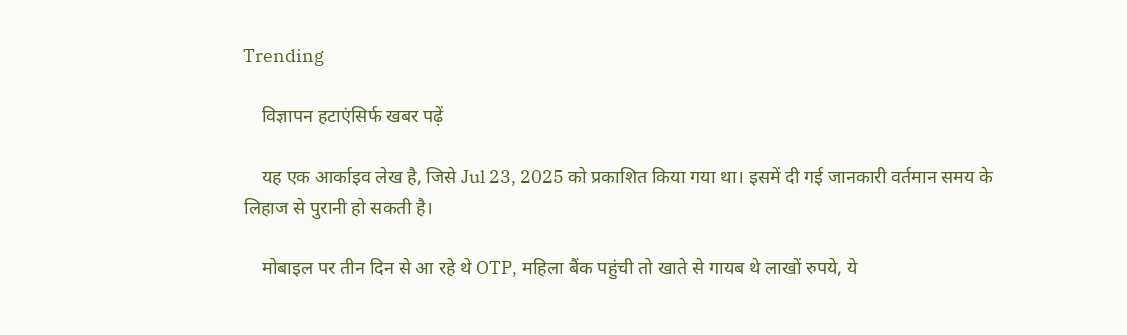Trending

    विज्ञापन हटाएंसिर्फ खबर पढ़ें

    यह एक आर्काइव लेख है, जिसे Jul 23, 2025 को प्रकाशित किया गया था। इसमें दी गई जानकारी वर्तमान समय के लिहाज से पुरानी हो सकती है।

    मोबाइल पर तीन दिन से आ रहे थे OTP, महिला बैंक पहुंची तो खाते से गायब थे लाखों रुपये, ये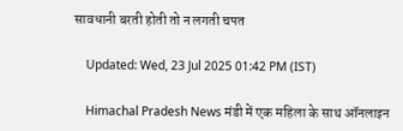सावधानी बरती होती तो न लगती चपत

    Updated: Wed, 23 Jul 2025 01:42 PM (IST)

    Himachal Pradesh News मंडी में एक महिला के साथ ऑनलाइन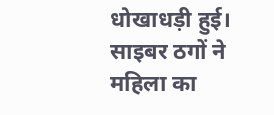धोखाधड़ी हुई। साइबर ठगों ने महिला का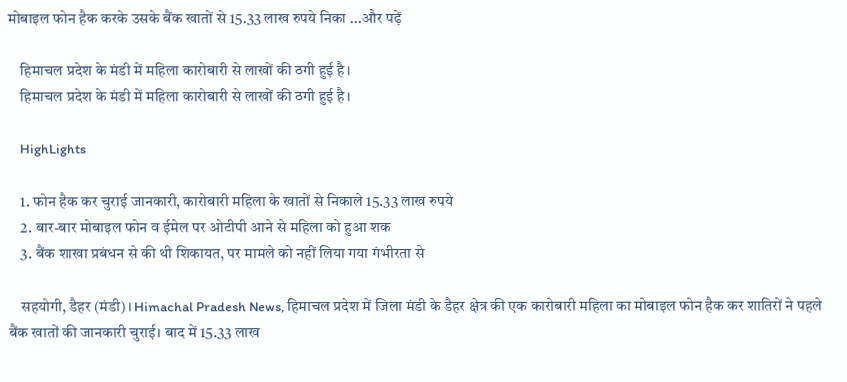मोबाइल फोन हैक करके उसके बैंक खातों से 15.33 लाख रुपये निका ...और पढ़ें

    हिमाचल प्रदेश के मंडी में महिला कारोबारी से लाखों की ठगी हुई है।
    हिमाचल प्रदेश के मंडी में महिला कारोबारी से लाखों की ठगी हुई है।

    HighLights

    1. फोन हैक कर चुराई जानकारी, कारोबारी महिला के खातों से निकाले 15.33 लाख रुपये
    2. बार-बार मोबाइल फोन व ईमेल पर ओटीपी आने से महिला को हुआ शक
    3. बैंक शाखा प्रबंधन से की थी शिकायत, पर मामले को नहीं लिया गया गंभीरता से

    सहयोगी, डैहर (मंडी)। Himachal Pradesh News, हिमाचल प्रदेश में जिला मंडी के डैहर क्षेत्र की एक कारोबारी महिला का मोबाइल फोन हैक कर शातिरों ने पहले बैंक खातों की जानकारी चुराई। बाद में 15.33 लाख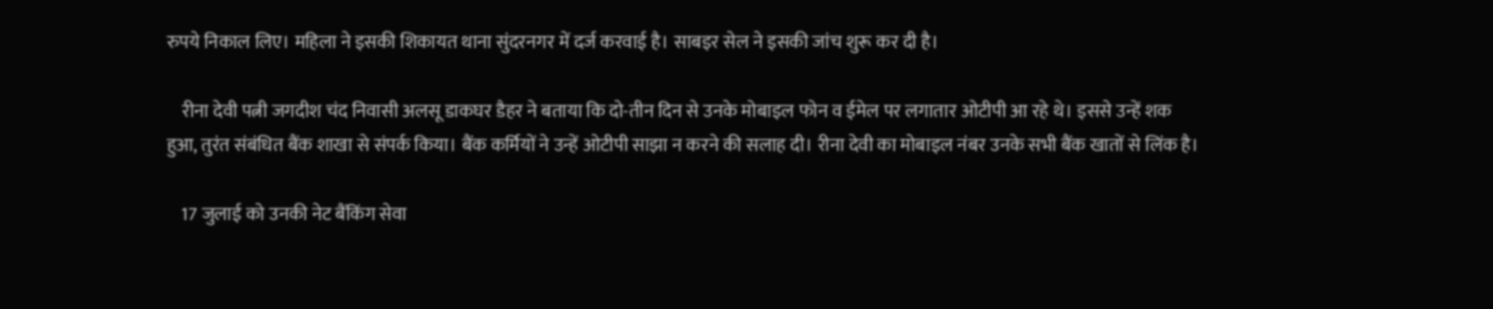रुपये निकाल लिए। महिला ने इसकी शिकायत थाना सुंदरनगर में दर्ज करवाई है। साबइर सेल ने इसकी जांच शुरू कर दी है।

    रीना देवी पत्नी जगदीश चंद निवासी अलसू डाकघर डैहर ने बताया कि दो-तीन दिन से उनके मोबाइल फोन व ईमेल पर लगातार ओटीपी आ रहे थे। इससे उन्हें शक हुआ, तुरंत संबंधित बैंक शाखा से संपर्क किया। बैंक कर्मियों ने उन्हें ओटीपी साझा न करने की सलाह दी। रीना देवी का मोबाइल नंबर उनके सभी बैंक खातों से लिंक है।

    17 जुलाई को उनकी नेट बैंकिंग सेवा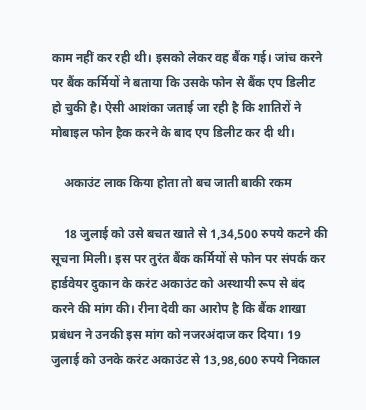काम नहीं कर रही थी। इसको लेकर वह बैंक गई। जांच करने पर बैंक कर्मियों ने बताया कि उसके फोन से बैंक एप डिलीट हो चुकी है। ऐसी आशंका जताई जा रही है कि शातिरों ने मोबाइल फोन हैक करने के बाद एप डिलीट कर दी थी।

    अकाउंट लाक किया होता तो बच जाती बाकी रकम

    18 जुलाई को उसे बचत खाते से 1,34,500 रुपये कटने की सूचना मिली। इस पर तुरंत बैंक कर्मियों से फोन पर संपर्क कर हार्डवेयर दुकान के करंट अकाउंट को अस्थायी रूप से बंद करने की मांग की। रीना देवी का आरोप है कि बैंक शाखा प्रबंधन ने उनकी इस मांग को नजरअंदाज कर दिया। 19 जुलाई को उनके करंट अकाउंट से 13,98,600 रुपये निकाल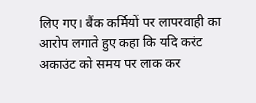लिए गए। बैंक कर्मियों पर लापरवाही का आरोप लगाते हुए कहा कि यदि करंट अकाउंट को समय पर लाक कर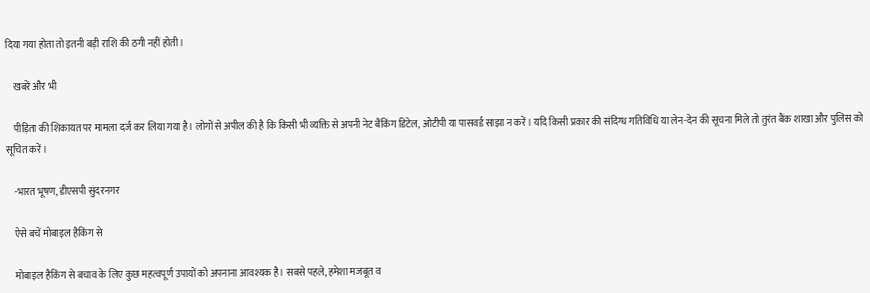दिया गया होता तो इतनी बड़ी राशि की ठगी नहीं होती।

    खबरें और भी

    पीड़िता की शिकायत पर मामला दर्ज कर लिया गया है। लोगों से अपील की है कि किसी भी व्यक्ति से अपनी नेट बैंकिंग डिटेल, ओटीपी या पासवर्ड साझा न करें। यदि किसी प्रकार की संदिग्ध गतिविधि या लेन-देन की सूचना मिले तो तुरंत बैंक शाखा और पुलिस को सूचित करें।

    -भारत भूषण, डीएसपी सुंदरनगर

    ऐसे बचें मोबाइल हैकिंग से

    मोबाइल हैकिंग से बचाव के लिए कुछ महत्वपूर्ण उपायों को अपनाना आवश्यक है। सबसे पहले, हमेशा मजबूत व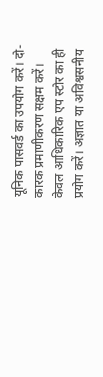यूनिक पासवर्ड का उपयोग करें। दो-कारक प्रमाणीकरण सक्षम करें। केवल आधिकारिक एप स्टोर का ही प्रयोग करें। अज्ञात या अविश्वसनीय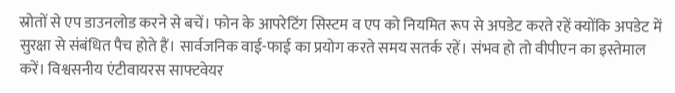स्रोतों से एप डाउनलोड करने से बचें। फोन के आपरेटिंग सिस्टम व एप को नियमित रूप से अपडेट करते रहें क्योंकि अपडेट में सुरक्षा से संबंधित पैच होते हैं। सार्वजनिक वाई-फाई का प्रयोग करते समय सतर्क रहें। संभव हो तो वीपीएन का इस्तेमाल करें। विश्वसनीय एंटीवायरस साफ्टवेयर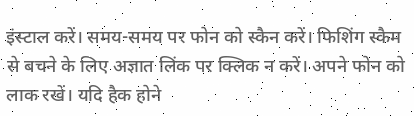इंस्टाल करें। समय-समय पर फोन को स्कैन करें। फिशिंग स्कैम से बचने के लिए अज्ञात लिंक पर क्लिक न करें। अपने फोन को लाक रखें। यदि हैक होने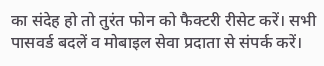का संदेह हो तो तुरंत फोन को फैक्टरी रीसेट करें। सभी पासवर्ड बदलें व मोबाइल सेवा प्रदाता से संपर्क करें।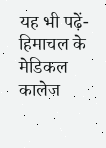यह भी पढ़ें- हिमाचल के मेडिकल कालेज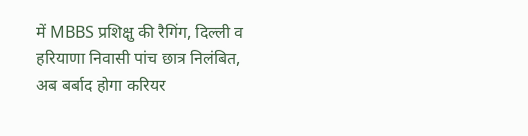में MBBS प्रशिक्षु की रैगिंग, दिल्ली व हरियाणा निवासी पांच छात्र निलंबित, अब बर्बाद होगा करियर